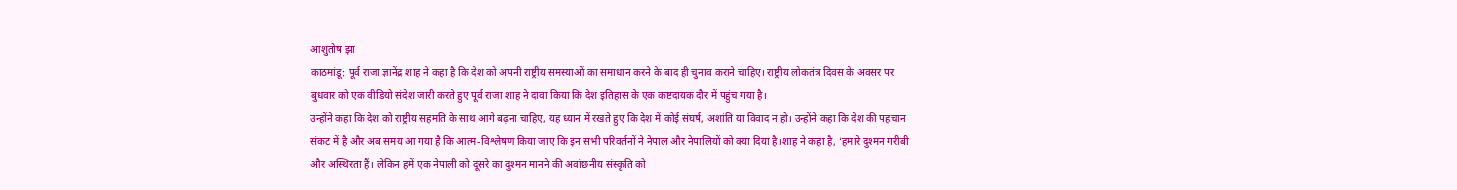आशुतोष झा
काठमांडू: पूर्व राजा ज्ञानेंद्र शाह ने कहा है कि देश को अपनी राष्ट्रीय समस्याओं का समाधान करने के बाद ही चुनाव कराने चाहिए। राष्ट्रीय लोकतंत्र दिवस के अवसर पर बुधवार को एक वीडियो संदेश जारी करते हुए पूर्व राजा शाह ने दावा किया कि देश इतिहास के एक कष्टदायक दौर में पहुंच गया है।
उन्होंने कहा कि देश को राष्ट्रीय सहमति के साथ आगे बढ़ना चाहिए, यह ध्यान में रखते हुए कि देश में कोई संघर्ष, अशांति या विवाद न हो। उन्होंने कहा कि देश की पहचान संकट में है और अब समय आ गया है कि आत्म-विश्लेषण किया जाए कि इन सभी परिवर्तनों ने नेपाल और नेपालियों को क्या दिया है।शाह ने कहा है, ‘हमारे दुश्मन गरीबी और अस्थिरता हैं। लेकिन हमें एक नेपाली को दूसरे का दुश्मन मानने की अवांछनीय संस्कृति को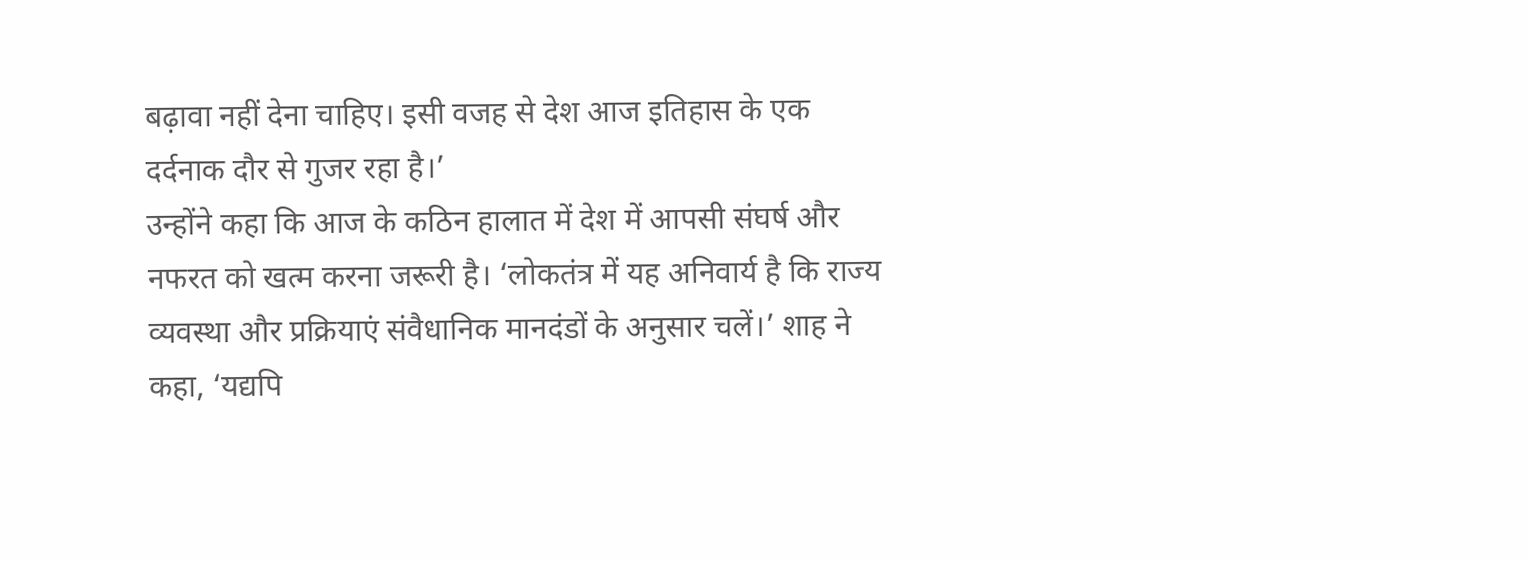बढ़ावा नहीं देना चाहिए। इसी वजह से देश आज इतिहास के एक दर्दनाक दौर से गुजर रहा है।’
उन्होंने कहा कि आज के कठिन हालात में देश में आपसी संघर्ष और नफरत को खत्म करना जरूरी है। ‘लोकतंत्र में यह अनिवार्य है कि राज्य व्यवस्था और प्रक्रियाएं संवैधानिक मानदंडों के अनुसार चलें।’ शाह ने कहा, ‘यद्यपि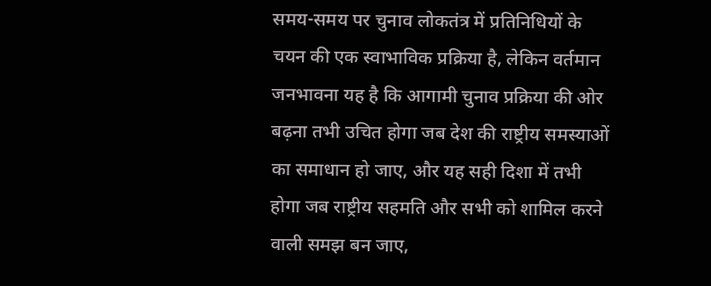समय-समय पर चुनाव लोकतंत्र में प्रतिनिधियों के चयन की एक स्वाभाविक प्रक्रिया है, लेकिन वर्तमान जनभावना यह है कि आगामी चुनाव प्रक्रिया की ओर बढ़ना तभी उचित होगा जब देश की राष्ट्रीय समस्याओं का समाधान हो जाए, और यह सही दिशा में तभी होगा जब राष्ट्रीय सहमति और सभी को शामिल करने वाली समझ बन जाए,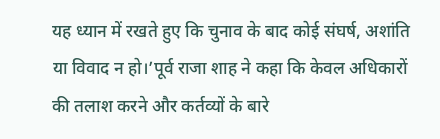यह ध्यान में रखते हुए कि चुनाव के बाद कोई संघर्ष, अशांति या विवाद न हो।’पूर्व राजा शाह ने कहा कि केवल अधिकारों की तलाश करने और कर्तव्यों के बारे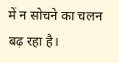में न सोचने का चलन बढ़ रहा है।